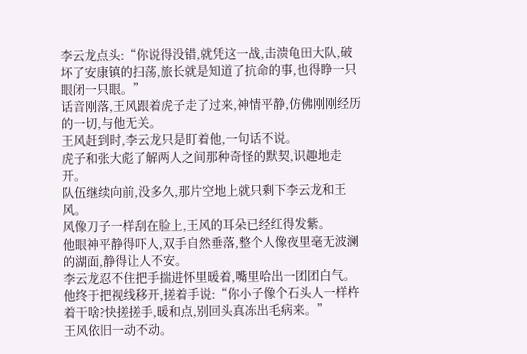李云龙点头:“你说得没错,就凭这一战,击溃龟田大队,破坏了安康镇的扫荡,旅长就是知道了抗命的事,也得睁一只眼闭一只眼。”
话音刚落,王风跟着虎子走了过来,神情平静,仿佛刚刚经历的一切,与他无关。
王风赶到时,李云龙只是盯着他,一句话不说。
虎子和张大彪了解两人之间那种奇怪的默契,识趣地走开。
队伍继续向前,没多久,那片空地上就只剩下李云龙和王风。
风像刀子一样刮在脸上,王风的耳朵已经红得发紫。
他眼神平静得吓人,双手自然垂落,整个人像夜里毫无波澜的湖面,静得让人不安。
李云龙忍不住把手揣进怀里暖着,嘴里哈出一团团白气。
他终于把视线移开,搓着手说:“你小子像个石头人一样杵着干啥?快搓搓手,暖和点,别回头真冻出毛病来。”
王风依旧一动不动。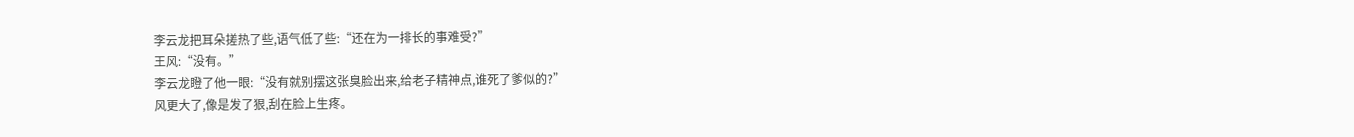李云龙把耳朵搓热了些,语气低了些:“还在为一排长的事难受?”
王风:“没有。”
李云龙瞪了他一眼:“没有就别摆这张臭脸出来,给老子精神点,谁死了爹似的?”
风更大了,像是发了狠,刮在脸上生疼。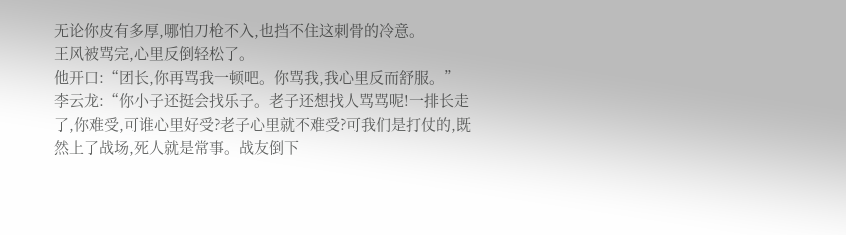无论你皮有多厚,哪怕刀枪不入,也挡不住这刺骨的冷意。
王风被骂完,心里反倒轻松了。
他开口:“团长,你再骂我一顿吧。你骂我,我心里反而舒服。”
李云龙:“你小子还挺会找乐子。老子还想找人骂骂呢!一排长走了,你难受,可谁心里好受?老子心里就不难受?可我们是打仗的,既然上了战场,死人就是常事。战友倒下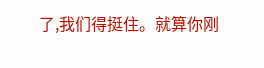了,我们得挺住。就算你刚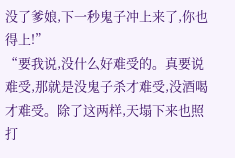没了爹娘,下一秒鬼子冲上来了,你也得上!”
“要我说,没什么好难受的。真要说难受,那就是没鬼子杀才难受,没酒喝才难受。除了这两样,天塌下来也照打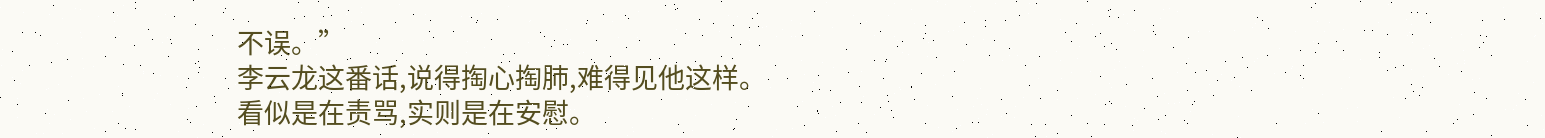不误。”
李云龙这番话,说得掏心掏肺,难得见他这样。
看似是在责骂,实则是在安慰。